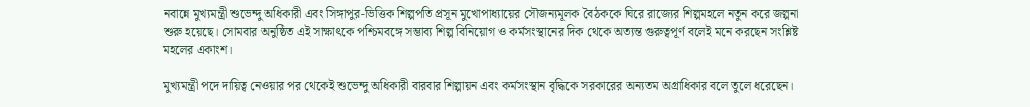নবান্নে মুখ্যমন্ত্রী শুভেন্দু অধিকারী এবং সিঙ্গাপুর-ভিত্তিক শিল্পপতি প্রসূন মুখোপাধ্যায়ের সৌজন্যমূলক বৈঠককে ঘিরে রাজ্যের শিল্পমহলে নতুন করে জল্পনা শুরু হয়েছে। সোমবার অনুষ্ঠিত এই সাক্ষাৎকে পশ্চিমবঙ্গে সম্ভাব্য শিল্প বিনিয়োগ ও কর্মসংস্থানের দিক থেকে অত্যন্ত গুরুত্বপূর্ণ বলেই মনে করছেন সংশ্লিষ্ট মহলের একাংশ।

মুখ্যমন্ত্রী পদে দায়িত্ব নেওয়ার পর থেকেই শুভেন্দু অধিকারী বারবার শিল্পায়ন এবং কর্মসংস্থান বৃদ্ধিকে সরকারের অন্যতম অগ্রাধিকার বলে তুলে ধরেছেন।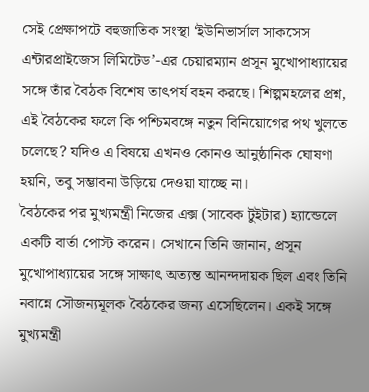সেই প্রেক্ষাপটে বহুজাতিক সংস্থা ‘ইউনিভার্সাল সাকসেস এন্টারপ্রাইজেস লিমিটেড’-এর চেয়ারম্যান প্রসূন মুখোপাধ্যায়ের সঙ্গে তাঁর বৈঠক বিশেষ তাৎপর্য বহন করছে। শিল্পমহলের প্রশ্ন, এই বৈঠকের ফলে কি পশ্চিমবঙ্গে নতুন বিনিয়োগের পথ খুলতে চলেছে? যদিও এ বিষয়ে এখনও কোনও আনুষ্ঠানিক ঘোষণা হয়নি, তবু সম্ভাবনা উড়িয়ে দেওয়া যাচ্ছে না।
বৈঠকের পর মুখ্যমন্ত্রী নিজের এক্স (সাবেক টুইটার) হ্যান্ডেলে একটি বার্তা পোস্ট করেন। সেখানে তিনি জানান, প্রসূন মুখোপাধ্যায়ের সঙ্গে সাক্ষাৎ অত্যন্ত আনন্দদায়ক ছিল এবং তিনি নবান্নে সৌজন্যমূলক বৈঠকের জন্য এসেছিলেন। একই সঙ্গে মুখ্যমন্ত্রী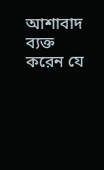আশাবাদ ব্যক্ত করেন যে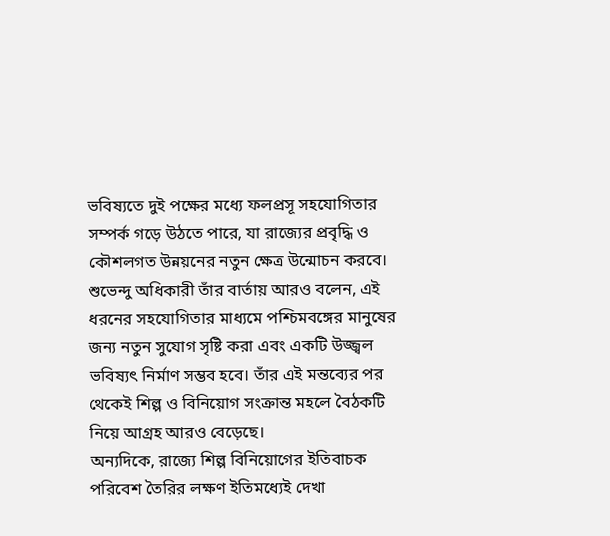ভবিষ্যতে দুই পক্ষের মধ্যে ফলপ্রসূ সহযোগিতার সম্পর্ক গড়ে উঠতে পারে, যা রাজ্যের প্রবৃদ্ধি ও কৌশলগত উন্নয়নের নতুন ক্ষেত্র উন্মোচন করবে।
শুভেন্দু অধিকারী তাঁর বার্তায় আরও বলেন, এই ধরনের সহযোগিতার মাধ্যমে পশ্চিমবঙ্গের মানুষের জন্য নতুন সুযোগ সৃষ্টি করা এবং একটি উজ্জ্বল ভবিষ্যৎ নির্মাণ সম্ভব হবে। তাঁর এই মন্তব্যের পর থেকেই শিল্প ও বিনিয়োগ সংক্রান্ত মহলে বৈঠকটি নিয়ে আগ্রহ আরও বেড়েছে।
অন্যদিকে, রাজ্যে শিল্প বিনিয়োগের ইতিবাচক পরিবেশ তৈরির লক্ষণ ইতিমধ্যেই দেখা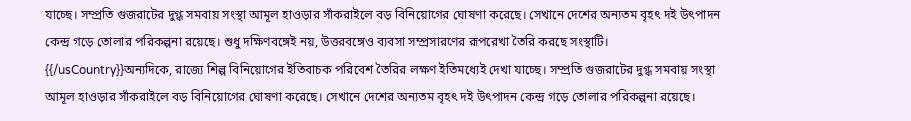যাচ্ছে। সম্প্রতি গুজরাটের দুগ্ধ সমবায় সংস্থা আমূল হাওড়ার সাঁকরাইলে বড় বিনিয়োগের ঘোষণা করেছে। সেখানে দেশের অন্যতম বৃহৎ দই উৎপাদন কেন্দ্র গড়ে তোলার পরিকল্পনা রয়েছে। শুধু দক্ষিণবঙ্গেই নয়, উত্তরবঙ্গেও ব্যবসা সম্প্রসারণের রূপরেখা তৈরি করছে সংস্থাটি।
{{/usCountry}}অন্যদিকে, রাজ্যে শিল্প বিনিয়োগের ইতিবাচক পরিবেশ তৈরির লক্ষণ ইতিমধ্যেই দেখা যাচ্ছে। সম্প্রতি গুজরাটের দুগ্ধ সমবায় সংস্থা আমূল হাওড়ার সাঁকরাইলে বড় বিনিয়োগের ঘোষণা করেছে। সেখানে দেশের অন্যতম বৃহৎ দই উৎপাদন কেন্দ্র গড়ে তোলার পরিকল্পনা রয়েছে।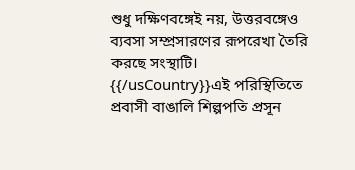শুধু দক্ষিণবঙ্গেই নয়, উত্তরবঙ্গেও ব্যবসা সম্প্রসারণের রূপরেখা তৈরি করছে সংস্থাটি।
{{/usCountry}}এই পরিস্থিতিতে প্রবাসী বাঙালি শিল্পপতি প্রসূন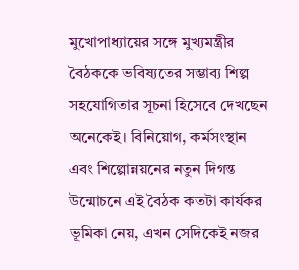মুখোপাধ্যায়ের সঙ্গে মুখ্যমন্ত্রীর বৈঠককে ভবিষ্যতের সম্ভাব্য শিল্প সহযোগিতার সূচনা হিসেবে দেখছেন অনেকেই। বিনিয়োগ, কর্মসংস্থান এবং শিল্পোন্নয়নের নতুন দিগন্ত উন্মোচনে এই বৈঠক কতটা কার্যকর ভূমিকা নেয়, এখন সেদিকেই নজর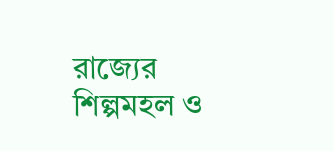রাজ্যের শিল্পমহল ও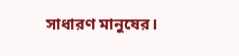সাধারণ মানুষের।